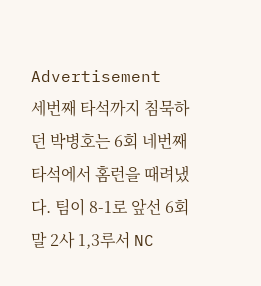Advertisement
세번째 타석까지 침묵하던 박병호는 6회 네번째 타석에서 홈런을 때려냈다. 팀이 8-1로 앞선 6회말 2사 1,3루서 NC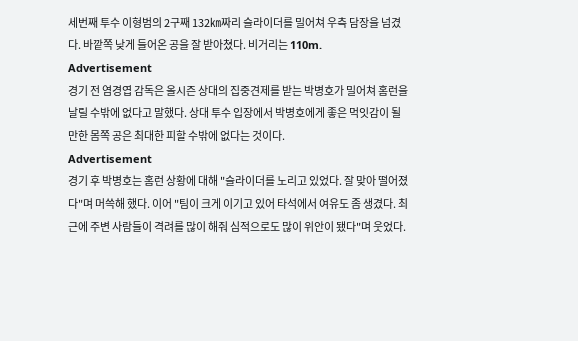세번째 투수 이형범의 2구째 132㎞짜리 슬라이더를 밀어쳐 우측 담장을 넘겼다. 바깥쪽 낮게 들어온 공을 잘 받아쳤다. 비거리는 110m.
Advertisement
경기 전 염경엽 감독은 올시즌 상대의 집중견제를 받는 박병호가 밀어쳐 홈런을 날릴 수밖에 없다고 말했다. 상대 투수 입장에서 박병호에게 좋은 먹잇감이 될 만한 몸쪽 공은 최대한 피할 수밖에 없다는 것이다.
Advertisement
경기 후 박병호는 홈런 상황에 대해 "슬라이더를 노리고 있었다. 잘 맞아 떨어졌다"며 머쓱해 했다. 이어 "팀이 크게 이기고 있어 타석에서 여유도 좀 생겼다. 최근에 주변 사람들이 격려를 많이 해줘 심적으로도 많이 위안이 됐다"며 웃었다.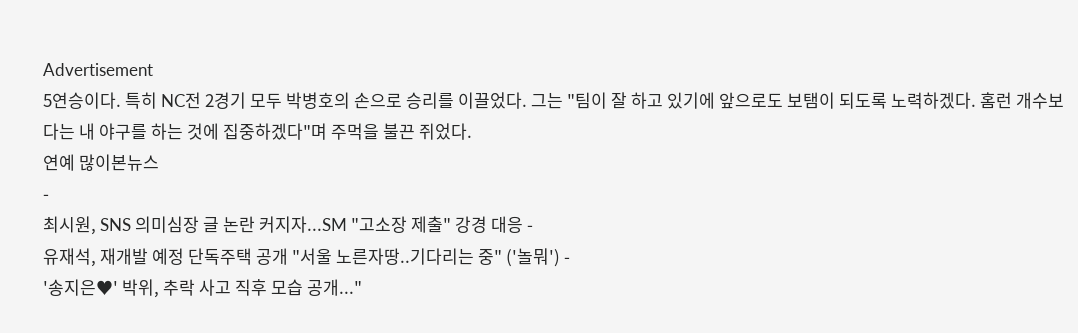Advertisement
5연승이다. 특히 NC전 2경기 모두 박병호의 손으로 승리를 이끌었다. 그는 "팀이 잘 하고 있기에 앞으로도 보탬이 되도록 노력하겠다. 홈런 개수보다는 내 야구를 하는 것에 집중하겠다"며 주먹을 불끈 쥐었다.
연예 많이본뉴스
-
최시원, SNS 의미심장 글 논란 커지자...SM "고소장 제출" 강경 대응 -
유재석, 재개발 예정 단독주택 공개 "서울 노른자땅..기다리는 중" ('놀뭐') -
'송지은♥' 박위, 추락 사고 직후 모습 공개..."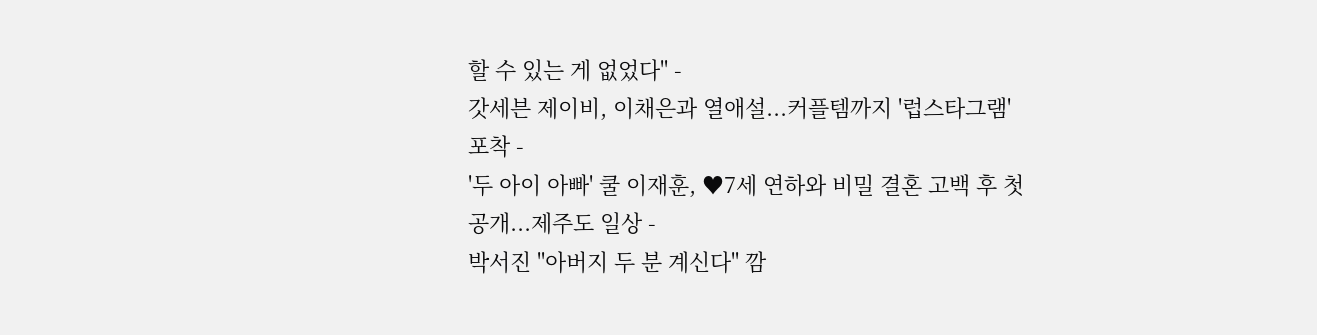할 수 있는 게 없었다" -
갓세븐 제이비, 이채은과 열애설...커플템까지 '럽스타그램' 포착 -
'두 아이 아빠' 쿨 이재훈, ♥7세 연하와 비밀 결혼 고백 후 첫 공개...제주도 일상 -
박서진 "아버지 두 분 계신다" 깜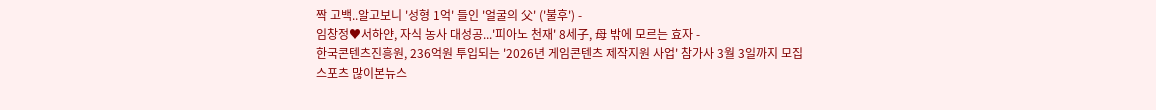짝 고백..알고보니 '성형 1억' 들인 '얼굴의 父' ('불후') -
임창정♥서하얀, 자식 농사 대성공...'피아노 천재' 8세子, 母 밖에 모르는 효자 -
한국콘텐츠진흥원, 236억원 투입되는 '2026년 게임콘텐츠 제작지원 사업' 참가사 3월 3일까지 모집
스포츠 많이본뉴스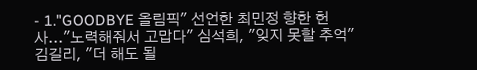- 1."GOODBYE 올림픽" 선언한 최민정 향한 헌사..."노력해줘서 고맙다" 심석희, "잊지 못할 추억" 김길리, "더 해도 될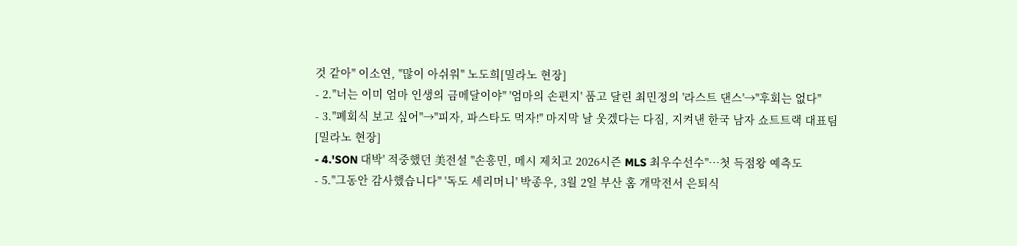것 같아" 이소연, "많이 아쉬워" 노도희[밀라노 현장]
- 2."너는 이미 엄마 인생의 금메달이야" '엄마의 손편지' 품고 달린 최민정의 '라스트 댄스'→"후회는 없다"
- 3."폐회식 보고 싶어"→"피자, 파스타도 먹자!" 마지막 날 웃겠다는 다짐, 지켜낸 한국 남자 쇼트트랙 대표팀[밀라노 현장]
- 4.'SON 대박' 적중했던 美전설 "손흥민, 메시 제치고 2026시즌 MLS 최우수선수"…첫 득점왕 예측도
- 5."그동안 감사했습니다" '독도 세리머니' 박종우, 3월 2일 부산 홈 개막전서 은퇴식